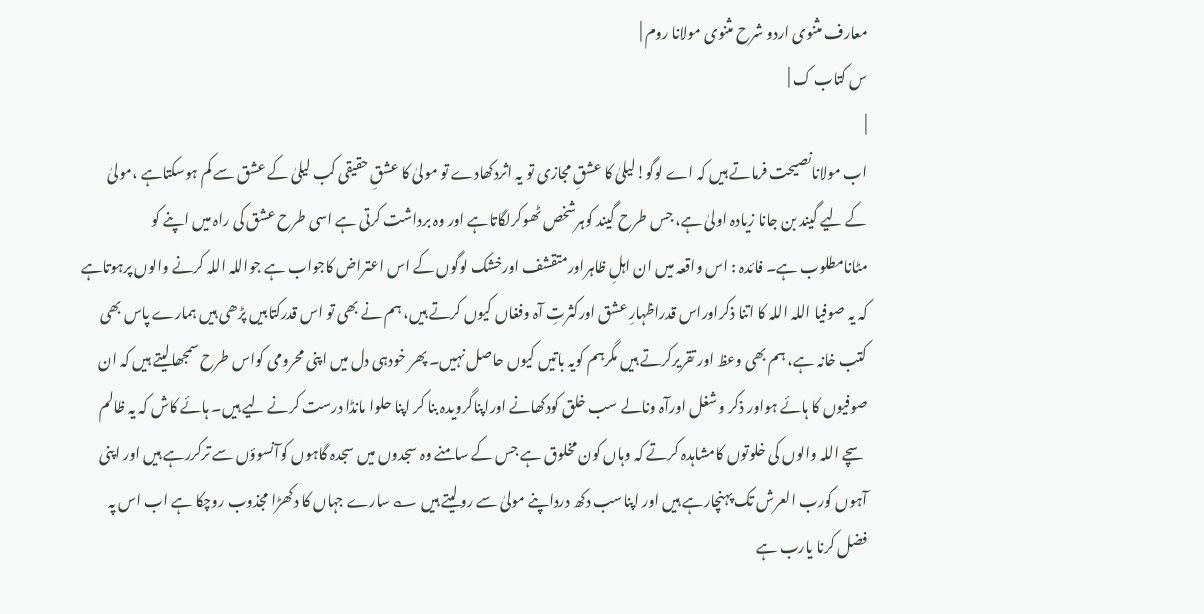معارف مثنوی اردو شرح مثنوی مولانا روم |
س کتاب ک |
|
اب مولانانصیحت فرماتے ہیں کہ اے لوگو!لیلیٰ کا عشقِ مجازی تو یہ اثردکھادے تو مولیٰ کا عشقِ حقیقی کب لیلیٰ کے عشق سے کم ہوسکتاہے ،مولیٰ کے لیے گیند بن جانا زیادہ اولیٰ ہے، جس طرح گیند کوہرشخص ٹھوکرلگاتاہے اور وہ برداشت کرتی ہے اسی طرح عشق کی راہ میں اپنے کو مٹانامطلوب ہے۔ فائدہ : اس واقعہ میں ان اہلِ ظاہراورمتقشف اورخشک لوگوں کے اس اعتراض کاجواب ہے جواللہ اللہ کرنے والوں پرہوتاہے کہ یہ صوفیا اللہ اللہ کا اتنا ذکراوراس قدراظہارِ عشق اورکثرتِ آہ وفغاں کیوں کرتے ہیں، ہم نے بھی تو اس قدرکتابیں پڑھی ہیں ہمارے پاس بھی کتب خانہ ہے، ہم بھی وعظ اور تقریرکرتے ہیں مگرہم کویہ باتیں کیوں حاصل نہیں۔ پھر خودہی دل میں اپنی محرومی کواس طرح سمجھالیتے ہیں کہ ان صوفیوں کا ہائے ہواور ذکر و شغل اورآہ ونالے سب خلق کودکھانے اوراپناگرویدہ بنا کر اپنا حلوا مانڈا درست کرنے لیے ہیں۔ ہائے کاش کہ یہ ظالم سچے اللہ والوں کی خلوتوں کامشاہدہ کرتے کہ وہاں کون مخلوق ہے جس کے سامنے وہ سجدوں میں سجدہ گاہوں کوآنسوؤں سے ترکررہے ہیں اور اپنی آہوں کورب العرش تک پہنچارہے ہیں اور اپناسب دکھ درداپنے مولیٰ سے رولیتے ہیں ؎ سارے جہاں کا دکھڑا مجذوب روچکا ہے اب اس پہ فضل کرنا یارب ہے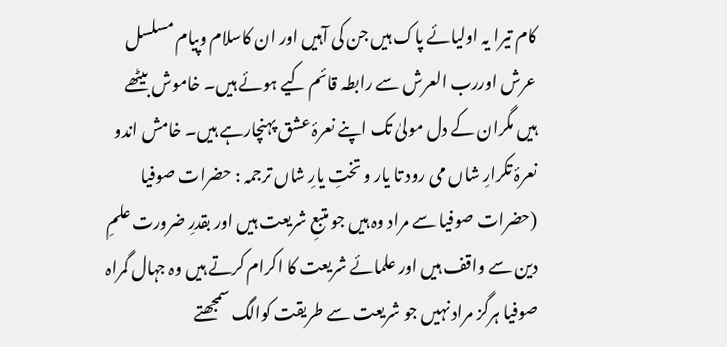کام تیرا یہ اولیائے پاک ہیں جن کی آہیں اور ان کاسلام وپیام مسلسل عرش اوررب العرش سے رابطہ قائم کیے ہوئے ہیں۔ خاموش بیٹھے ہیں مگران کے دل مولیٰ تک اپنے نعرۂ عشق پہنچارہے ہیں۔ خامش اندو نعرۂ تکرارِ شاں می رود تا یار و تختِ یارِ شاں ترجمہ : حضرات صوفیا (حضرات صوفیا سے مراد وہ ہیں جو متبعِ شریعت ہیں اور بقدرِ ضرورت علمِ دین سے واقف ہیں اور علمائے شریعت کا اکرام کرتے ہیں وہ جہال گمراہ صوفیا ہرگز مراد نہیں جو شریعت سے طریقت کوالگ سمجھتے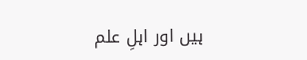ہیں اور اہلِ علم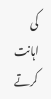کی اہانت کرتے